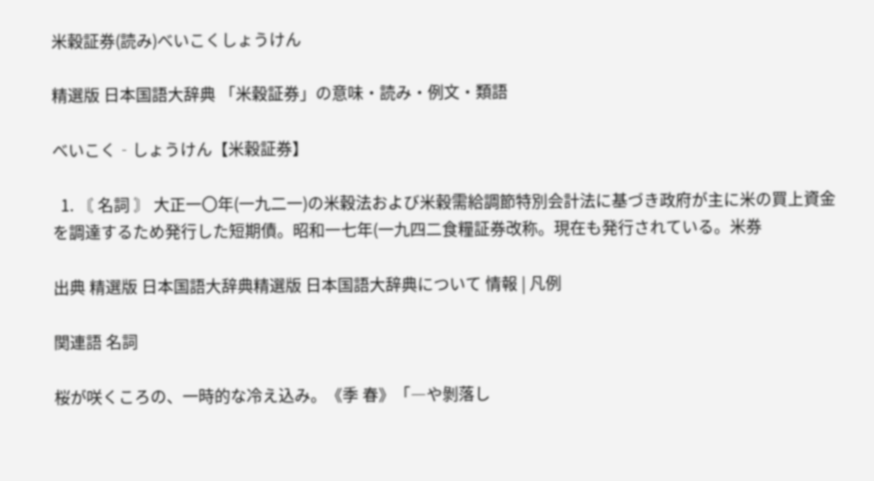米穀証券(読み)べいこくしょうけん

精選版 日本国語大辞典 「米穀証券」の意味・読み・例文・類語

べいこく‐しょうけん【米穀証券】

  1. 〘 名詞 〙 大正一〇年(一九二一)の米穀法および米穀需給調節特別会計法に基づき政府が主に米の買上資金を調達するため発行した短期債。昭和一七年(一九四二食糧証券改称。現在も発行されている。米券

出典 精選版 日本国語大辞典精選版 日本国語大辞典について 情報 | 凡例

関連語 名詞

桜が咲くころの、一時的な冷え込み。《季 春》「―や剝落し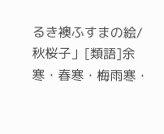るき襖ふすまの絵/秋桜子」[類語]余寒・春寒・梅雨寒・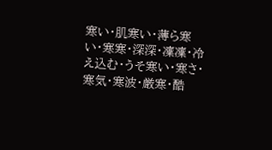寒い・肌寒い・薄ら寒い・寒寒・深深・凜凜・冷え込む・うそ寒い・寒さ・寒気・寒波・厳寒・酷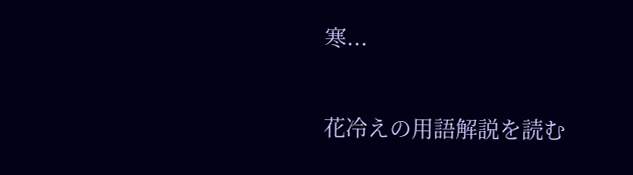寒...

花冷えの用語解説を読む